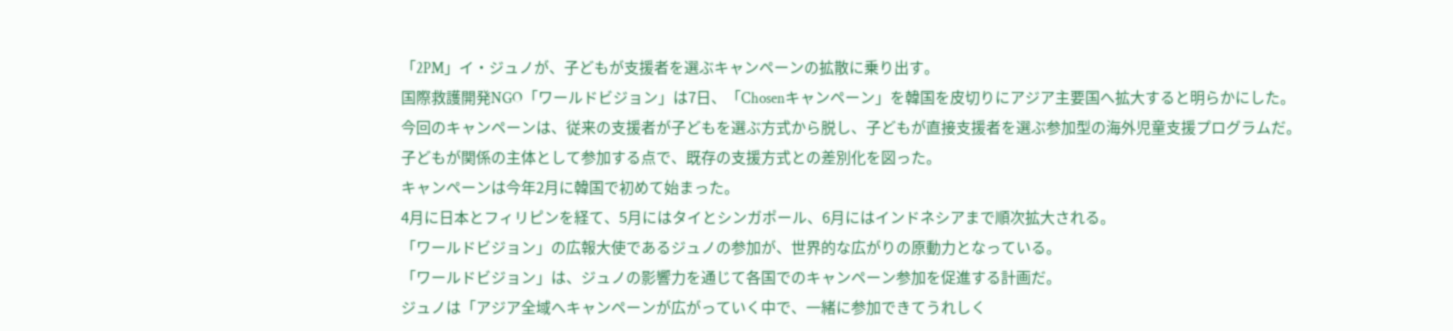「2PM」イ・ジュノが、子どもが支援者を選ぶキャンペーンの拡散に乗り出す。
国際救護開発NGO「ワールドビジョン」は7日、「Chosenキャンペーン」を韓国を皮切りにアジア主要国へ拡大すると明らかにした。
今回のキャンペーンは、従来の支援者が子どもを選ぶ方式から脱し、子どもが直接支援者を選ぶ参加型の海外児童支援プログラムだ。
子どもが関係の主体として参加する点で、既存の支援方式との差別化を図った。
キャンペーンは今年2月に韓国で初めて始まった。
4月に日本とフィリピンを経て、5月にはタイとシンガポール、6月にはインドネシアまで順次拡大される。
「ワールドビジョン」の広報大使であるジュノの参加が、世界的な広がりの原動力となっている。
「ワールドビジョン」は、ジュノの影響力を通じて各国でのキャンペーン参加を促進する計画だ。
ジュノは「アジア全域へキャンペーンが広がっていく中で、一緒に参加できてうれしく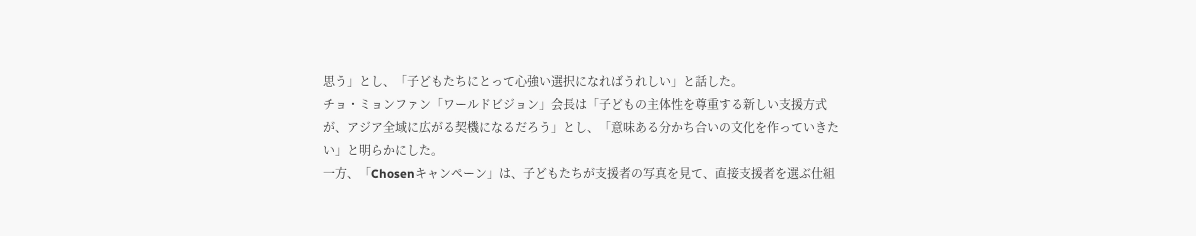思う」とし、「子どもたちにとって心強い選択になればうれしい」と話した。
チョ・ミョンファン「ワールドビジョン」会長は「子どもの主体性を尊重する新しい支援方式が、アジア全域に広がる契機になるだろう」とし、「意味ある分かち合いの文化を作っていきたい」と明らかにした。
一方、「Chosenキャンペーン」は、子どもたちが支援者の写真を見て、直接支援者を選ぶ仕組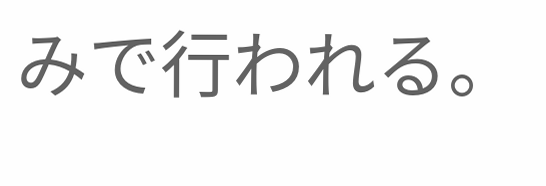みで行われる。